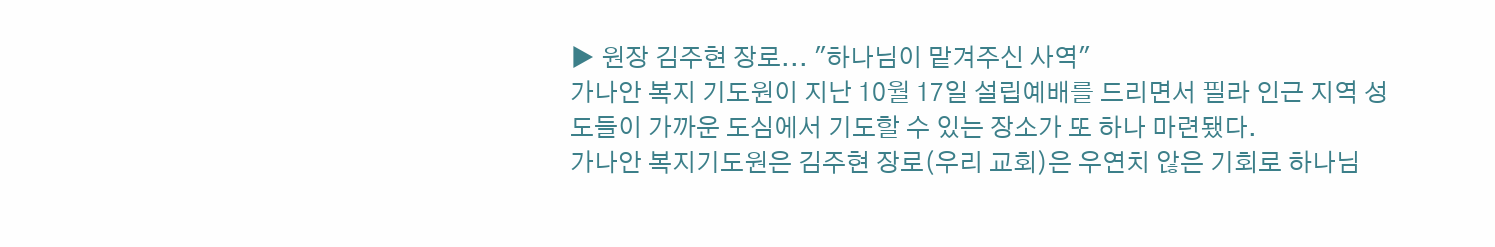▶ 원장 김주현 장로... "하나님이 맡겨주신 사역"
가나안 복지 기도원이 지난 10월 17일 설립예배를 드리면서 필라 인근 지역 성도들이 가까운 도심에서 기도할 수 있는 장소가 또 하나 마련됐다.
가나안 복지기도원은 김주현 장로(우리 교회)은 우연치 않은 기회로 하나님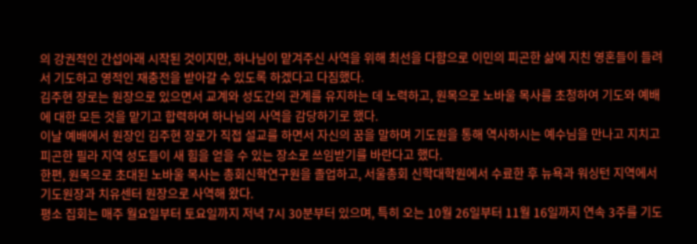의 강권적인 간섭아래 시작된 것이지만, 하나님이 맡겨주신 사역을 위해 최선을 다함으로 이민의 피곤한 삶에 지친 영혼들이 들려서 기도하고 영적인 재충전을 받아갈 수 있도록 하겠다고 다짐했다.
김주현 장로는 원장으로 있으면서 교계와 성도간의 관계를 유지하는 데 노력하고, 원목으로 노바울 목사를 초청하여 기도와 예배에 대한 모든 것을 맡기고 합력하여 하나님의 사역을 감당하기로 했다.
이날 예배에서 원장인 김주현 장로가 직접 설교를 하면서 자신의 꿈을 말하며 기도원을 통해 역사하시는 예수님을 만나고 지치고 피곤한 필라 지역 성도들이 새 힘을 얻을 수 있는 장소로 쓰임받기를 바란다고 했다.
한편, 원목으로 초대된 노바울 목사는 총회신학연구원을 졸업하고, 서울총회 신학대학원에서 수료한 후 뉴욕과 워싱턴 지역에서 기도원장과 치유센터 원장으로 사역해 왔다.
평소 집회는 매주 월요일부터 토요일까지 저녁 7시 30분부터 있으며, 특히 오는 10월 26일부터 11월 16일까지 연속 3주를 기도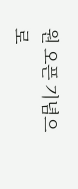원 오픈 기념으로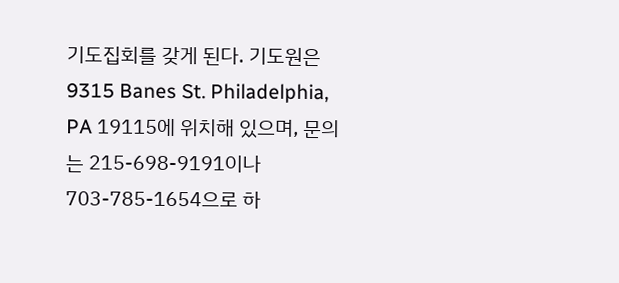기도집회를 갖게 된다. 기도원은 9315 Banes St. Philadelphia, PA 19115에 위치해 있으며, 문의는 215-698-9191이나 703-785-1654으로 하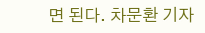면 된다. 차문환 기자